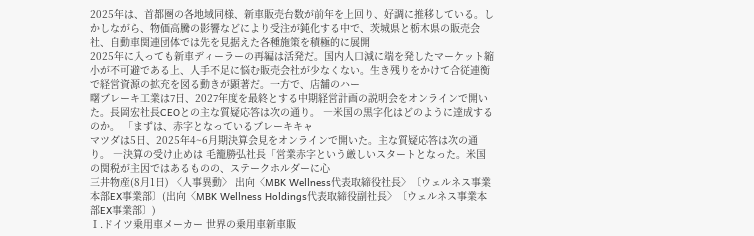2025年は、首都圏の各地域同様、新車販売台数が前年を上回り、好調に推移している。しかしながら、物価高騰の影響などにより受注が鈍化する中で、茨城県と栃木県の販売会社、自動車関連団体では先を見据えた各種施策を積極的に展開
2025年に入っても新車ディーラーの再編は活発だ。国内人口減に端を発したマーケット縮小が不可避である上、人手不足に悩む販売会社が少なくない。生き残りをかけて合従連衡で経営資源の拡充を図る動きが顕著だ。一方で、店舗のハー
曙ブレーキ工業は7日、2027年度を最終とする中期経営計画の説明会をオンラインで開いた。長岡宏社長CEOとの主な質疑応答は次の通り。 ―米国の黒字化はどのように達成するのか。 「まずは、赤字となっているブレーキキャ
マツダは5日、2025年4~6月期決算会見をオンラインで開いた。主な質疑応答は次の通り。 ―決算の受け止めは 毛籠勝弘社長「営業赤字という厳しいスタートとなった。米国の関税が主因ではあるものの、ステークホルダーに心
三井物産(8月1日) 〈人事異動〉 出向〈MBK Wellness代表取締役社長〉〔ウェルネス事業本部EX事業部〕(出向〈MBK Wellness Holdings代表取締役副社長〉〔ウェルネス事業本部EX事業部〕)
Ⅰ.ドイツ乗用車メーカー 世界の乗用車新車販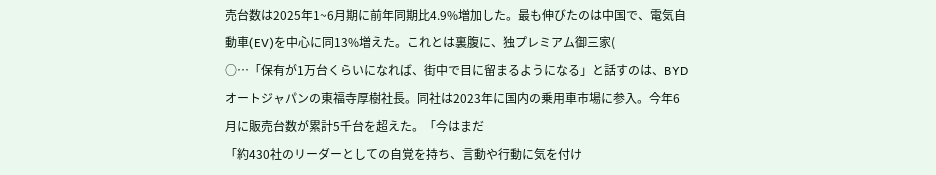売台数は2025年1~6月期に前年同期比4.9%増加した。最も伸びたのは中国で、電気自動車(EV)を中心に同13%増えた。これとは裏腹に、独プレミアム御三家(
○…「保有が1万台くらいになれば、街中で目に留まるようになる」と話すのは、BYDオートジャパンの東福寺厚樹社長。同社は2023年に国内の乗用車市場に参入。今年6月に販売台数が累計5千台を超えた。「今はまだ
「約430社のリーダーとしての自覚を持ち、言動や行動に気を付け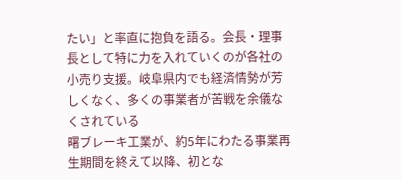たい」と率直に抱負を語る。会長・理事長として特に力を入れていくのが各社の小売り支援。岐阜県内でも経済情勢が芳しくなく、多くの事業者が苦戦を余儀なくされている
曙ブレーキ工業が、約5年にわたる事業再生期間を終えて以降、初とな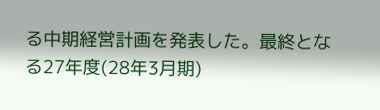る中期経営計画を発表した。最終となる27年度(28年3月期)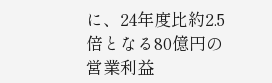に、24年度比約2.5倍となる80億円の営業利益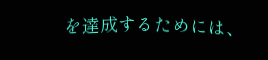を達成するためには、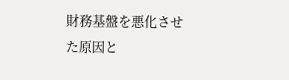財務基盤を悪化させた原因と